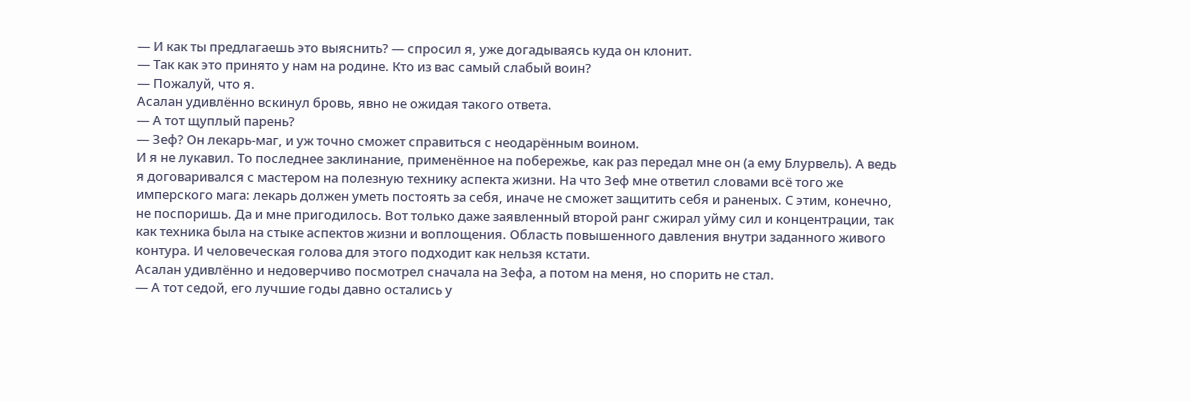— И как ты предлагаешь это выяснить? — спросил я, уже догадываясь куда он клонит.
— Так как это принято у нам на родине. Кто из вас самый слабый воин?
— Пожалуй, что я.
Асалан удивлённо вскинул бровь, явно не ожидая такого ответа.
— А тот щуплый парень?
— Зеф? Он лекарь-маг, и уж точно сможет справиться с неодарённым воином.
И я не лукавил. То последнее заклинание, применённое на побережье, как раз передал мне он (а ему Блурвель). А ведь я договаривался с мастером на полезную технику аспекта жизни. На что Зеф мне ответил словами всё того же имперского мага: лекарь должен уметь постоять за себя, иначе не сможет защитить себя и раненых. С этим, конечно, не поспоришь. Да и мне пригодилось. Вот только даже заявленный второй ранг сжирал уйму сил и концентрации, так как техника была на стыке аспектов жизни и воплощения. Область повышенного давления внутри заданного живого контура. И человеческая голова для этого подходит как нельзя кстати.
Асалан удивлённо и недоверчиво посмотрел сначала на Зефа, а потом на меня, но спорить не стал.
— А тот седой, его лучшие годы давно остались у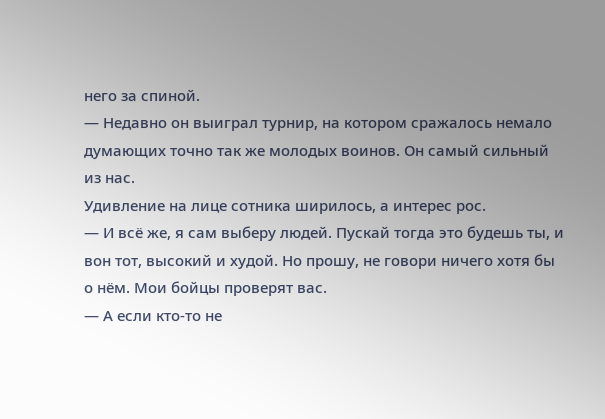него за спиной.
— Недавно он выиграл турнир, на котором сражалось немало думающих точно так же молодых воинов. Он самый сильный из нас.
Удивление на лице сотника ширилось, а интерес рос.
— И всё же, я сам выберу людей. Пускай тогда это будешь ты, и вон тот, высокий и худой. Но прошу, не говори ничего хотя бы о нём. Мои бойцы проверят вас.
— А если кто-то не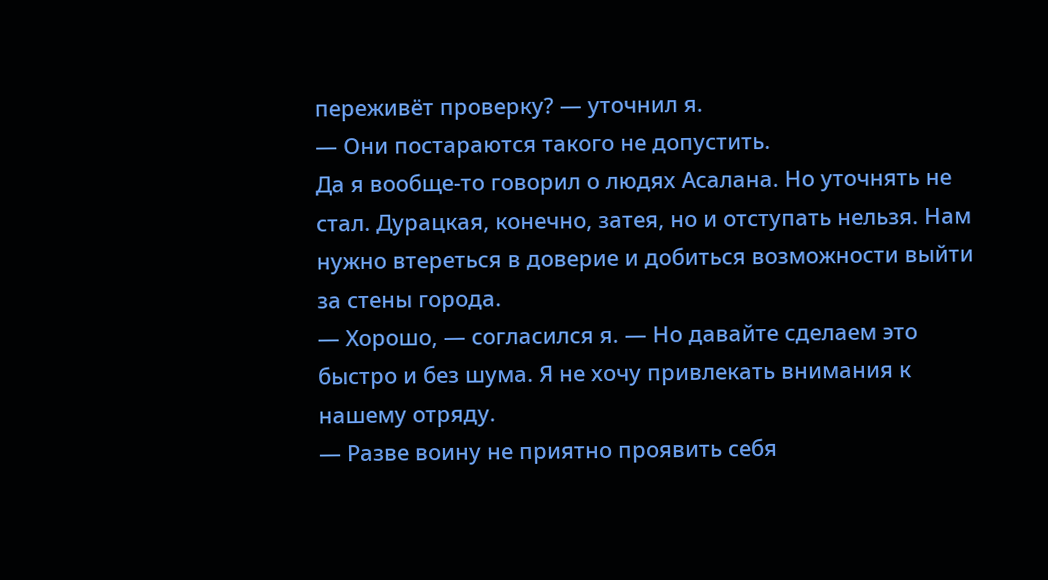переживёт проверку? — уточнил я.
— Они постараются такого не допустить.
Да я вообще-то говорил о людях Асалана. Но уточнять не стал. Дурацкая, конечно, затея, но и отступать нельзя. Нам нужно втереться в доверие и добиться возможности выйти за стены города.
— Хорошо, — согласился я. — Но давайте сделаем это быстро и без шума. Я не хочу привлекать внимания к нашему отряду.
— Разве воину не приятно проявить себя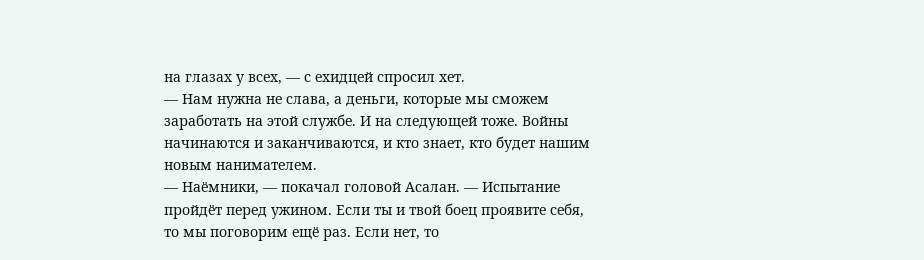на глазах у всех, — с ехидцей спросил хет.
— Нам нужна не слава, а деньги, которые мы сможем заработать на этой службе. И на следующей тоже. Войны начинаются и заканчиваются, и кто знает, кто будет нашим новым нанимателем.
— Наёмники, — покачал головой Асалан. — Испытание пройдёт перед ужином. Если ты и твой боец проявите себя, то мы поговорим ещё раз. Если нет, то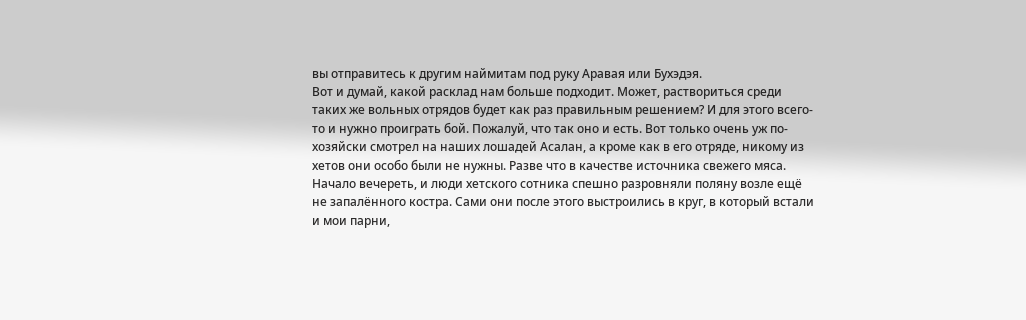вы отправитесь к другим наймитам под руку Аравая или Бухэдэя.
Вот и думай, какой расклад нам больше подходит. Может, раствориться среди таких же вольных отрядов будет как раз правильным решением? И для этого всего-то и нужно проиграть бой. Пожалуй, что так оно и есть. Вот только очень уж по-хозяйски смотрел на наших лошадей Асалан, а кроме как в его отряде, никому из хетов они особо были не нужны. Разве что в качестве источника свежего мяса.
Начало вечереть, и люди хетского сотника спешно разровняли поляну возле ещё не запалённого костра. Сами они после этого выстроились в круг, в который встали и мои парни,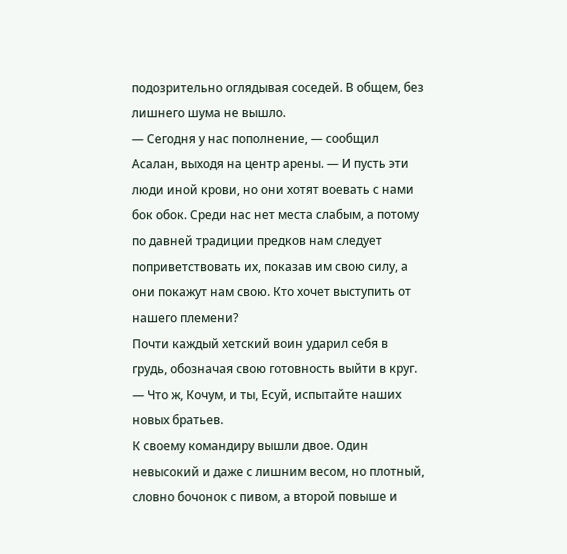подозрительно оглядывая соседей. В общем, без лишнего шума не вышло.
— Сегодня у нас пополнение, — сообщил Асалан, выходя на центр арены. — И пусть эти люди иной крови, но они хотят воевать с нами бок обок. Среди нас нет места слабым, а потому по давней традиции предков нам следует поприветствовать их, показав им свою силу, а они покажут нам свою. Кто хочет выступить от нашего племени?
Почти каждый хетский воин ударил себя в грудь, обозначая свою готовность выйти в круг.
— Что ж, Кочум, и ты, Есуй, испытайте наших новых братьев.
К своему командиру вышли двое. Один невысокий и даже с лишним весом, но плотный, словно бочонок с пивом, а второй повыше и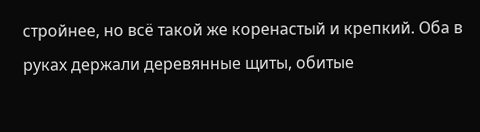стройнее, но всё такой же коренастый и крепкий. Оба в руках держали деревянные щиты, обитые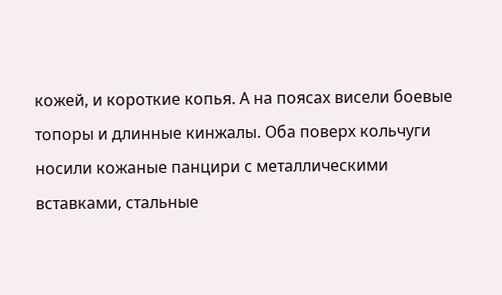кожей, и короткие копья. А на поясах висели боевые топоры и длинные кинжалы. Оба поверх кольчуги носили кожаные панцири с металлическими вставками, стальные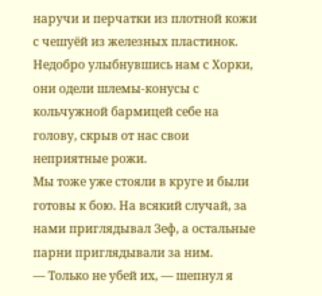наручи и перчатки из плотной кожи с чешуёй из железных пластинок. Недобро улыбнувшись нам с Хорки, они одели шлемы-конусы с кольчужной бармицей себе на голову, скрыв от нас свои неприятные рожи.
Мы тоже уже стояли в круге и были готовы к бою. На всякий случай, за нами приглядывал Зеф, а остальные парни приглядывали за ним.
— Только не убей их, — шепнул я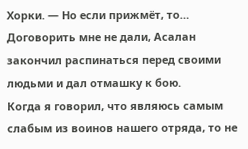Хорки. — Но если прижмёт, то…
Договорить мне не дали, Асалан закончил распинаться перед своими людьми и дал отмашку к бою.
Когда я говорил, что являюсь самым слабым из воинов нашего отряда, то не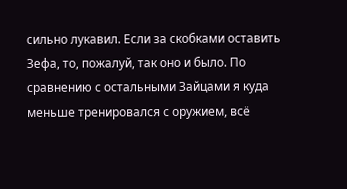сильно лукавил. Если за скобками оставить Зефа, то, пожалуй, так оно и было. По сравнению с остальными Зайцами я куда меньше тренировался с оружием, всё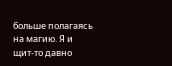больше полагаясь на магию. Я и щит-то давно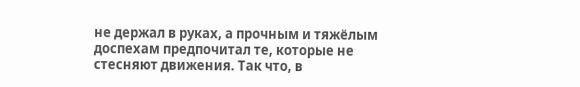не держал в руках, а прочным и тяжёлым доспехам предпочитал те, которые не стесняют движения. Так что, в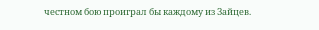честном бою проиграл бы каждому из Зайцев.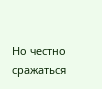Но честно сражаться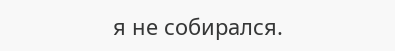я не собирался.